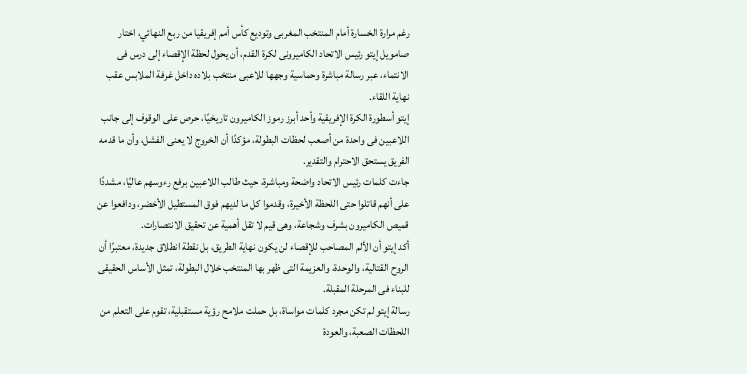رغم مرارة الخسارة أمام المنتخب المغربى وتوديع كأس أمم إفريقيا من ربع النهائي، اختار صامويل إيتو رئيس الاتحاد الكاميرونى لكرة القدم، أن يحول لحظة الإقصاء إلى درس فى الانتماء، عبر رسالة مباشرة وحماسية وجهها للاعبى منتخب بلاده داخل غرفة الملابس عقب نهاية اللقاء.
إيتو أسطورة الكرة الإفريقية وأحد أبرز رموز الكاميرون تاريخيًا، حرص على الوقوف إلى جانب اللاعبين فى واحدة من أصعب لحظات البطولة، مؤكدًا أن الخروج لا يعنى الفشل، وأن ما قدمه الفريق يستحق الاحترام والتقدير.
جاءت كلمات رئيس الاتحاد واضحة ومباشرة، حيث طالب اللاعبين برفع رءوسهم عاليًا، مشددًا على أنهم قاتلوا حتى اللحظة الأخيرة، وقدموا كل ما لديهم فوق المستطيل الأخضر، ودافعوا عن قميص الكاميرون بشرف وشجاعة، وهى قيم لا تقل أهمية عن تحقيق الانتصارات.
أكد إيتو أن الألم المصاحب للإقصاء لن يكون نهاية الطريق، بل نقطة انطلاق جديدة، معتبرًا أن الروح القتالية، والوحدة، والعزيمة التى ظهر بها المنتخب خلال البطولة، تمثل الأساس الحقيقى للبناء فى المرحلة المقبلة.
رسالة إيتو لم تكن مجرد كلمات مواساة، بل حملت ملامح رؤية مستقبلية، تقوم على التعلم من اللحظات الصعبة، والعودة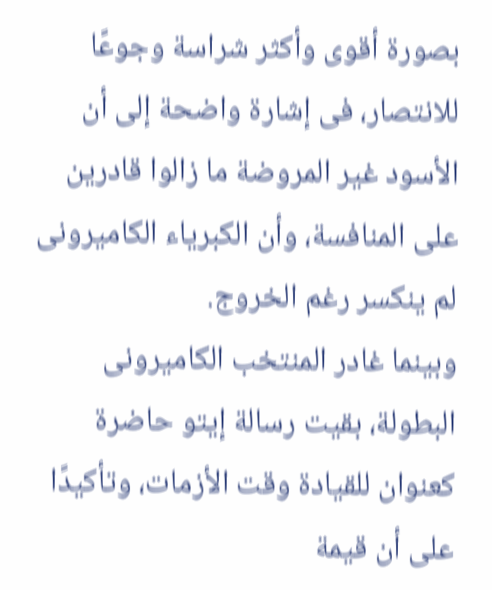بصورة أقوى وأكثر شراسة وجوعًا للانتصار، فى إشارة واضحة إلى أن الأسود غير المروضة ما زالوا قادرين على المنافسة، وأن الكبرياء الكاميرونى لم ينكسر رغم الخروج.
وبينما غادر المنتخب الكاميرونى البطولة، بقيت رسالة إيتو حاضرة كعنوان للقيادة وقت الأزمات، وتأكيدًا على أن قيمة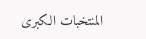المنتخبات الكبرى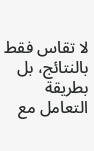لا تقاس فقط بالنتائج، بل بطريقة التعامل مع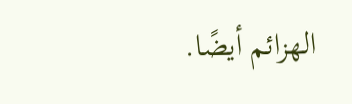الهزائم أيضًا.